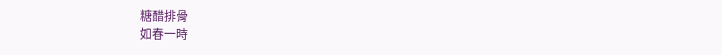糖醋排骨
如春一時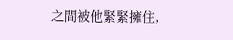之間被他緊緊擁住,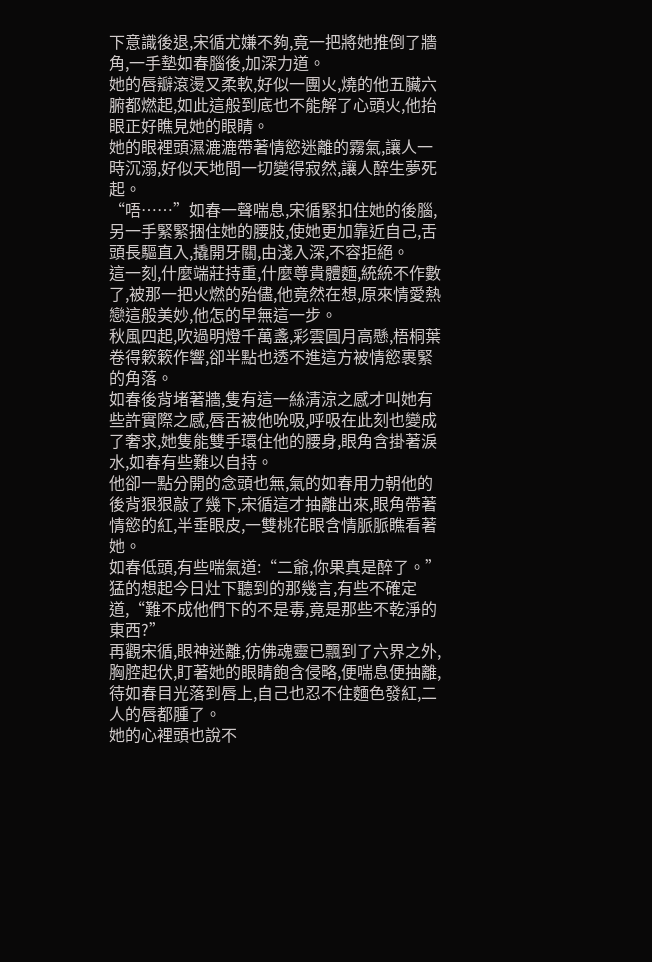下意識後退,宋循尤嫌不夠,竟一把將她推倒了牆角,一手墊如春腦後,加深力道。
她的唇瓣滾燙又柔軟,好似一團火,燒的他五臟六腑都燃起,如此這般到底也不能解了心頭火,他抬眼正好瞧見她的眼睛。
她的眼裡頭濕漉漉帶著情慾迷離的霧氣,讓人一時沉溺,好似天地間一切變得寂然,讓人醉生夢死起。
“唔……”如春一聲喘息,宋循緊扣住她的後腦,另一手緊緊捆住她的腰肢,使她更加靠近自己,舌頭長驅直入,撬開牙關,由淺入深,不容拒絕。
這一刻,什麼端莊持重,什麼尊貴體麵,統統不作數了,被那一把火燃的殆儘,他竟然在想,原來情愛熱戀這般美妙,他怎的早無這一步。
秋風四起,吹過明燈千萬盞,彩雲圓月高懸,梧桐葉卷得簌簌作響,卻半點也透不進這方被情慾裹緊的角落。
如春後背堵著牆,隻有這一絲清涼之感才叫她有些許實際之感,唇舌被他吮吸,呼吸在此刻也變成了奢求,她隻能雙手環住他的腰身,眼角含掛著淚水,如春有些難以自持。
他卻一點分開的念頭也無,氣的如春用力朝他的後背狠狠敲了幾下,宋循這才抽離出來,眼角帶著情慾的紅,半垂眼皮,一雙桃花眼含情脈脈瞧看著她。
如春低頭,有些喘氣道:“二爺,你果真是醉了。”猛的想起今日灶下聽到的那幾言,有些不確定道,“難不成他們下的不是毒,竟是那些不乾淨的東西?”
再觀宋循,眼神迷離,彷佛魂靈已飄到了六界之外,胸腔起伏,盯著她的眼睛飽含侵略,便喘息便抽離,待如春目光落到唇上,自己也忍不住麵色發紅,二人的唇都腫了。
她的心裡頭也說不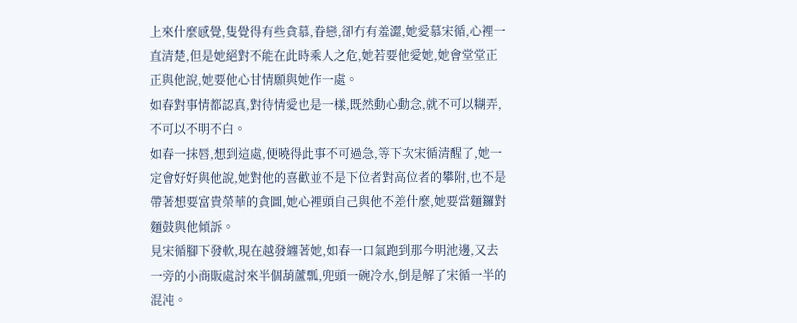上來什麼感覺,隻覺得有些貪慕,眷戀,卻冇有羞澀,她愛慕宋循,心裡一直清楚,但是她絕對不能在此時乘人之危,她若要他愛她,她會堂堂正正與他說,她要他心甘情願與她作一處。
如春對事情都認真,對待情愛也是一樣,既然動心動念,就不可以糊弄,不可以不明不白。
如春一抹唇,想到這處,便曉得此事不可過急,等下次宋循清醒了,她一定會好好與他說,她對他的喜歡並不是下位者對高位者的攀附,也不是帶著想要富貴榮華的貪圖,她心裡頭自己與他不差什麼,她要當麵鑼對麵鼓與他傾訴。
見宋循腳下發軟,現在越發纏著她,如春一口氣跑到那今明池邊,又去一旁的小商販處討來半個葫蘆瓢,兜頭一碗冷水,倒是解了宋循一半的混沌。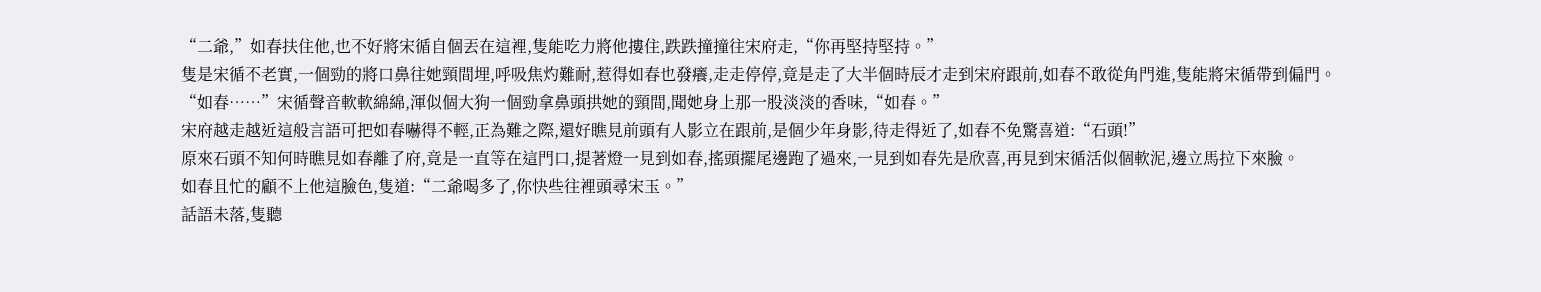“二爺,”如春扶住他,也不好將宋循自個丟在這裡,隻能吃力將他摟住,跌跌撞撞往宋府走,“你再堅持堅持。”
隻是宋循不老實,一個勁的將口鼻往她頸間埋,呼吸焦灼難耐,惹得如春也發癢,走走停停,竟是走了大半個時辰才走到宋府跟前,如春不敢從角門進,隻能將宋循帶到偏門。
“如春……”宋循聲音軟軟綿綿,渾似個大狗一個勁拿鼻頭拱她的頸間,聞她身上那一股淡淡的香味,“如春。”
宋府越走越近這般言語可把如春嚇得不輕,正為難之際,還好瞧見前頭有人影立在跟前,是個少年身影,待走得近了,如春不免驚喜道:“石頭!”
原來石頭不知何時瞧見如春離了府,竟是一直等在這門口,提著燈一見到如春,搖頭擺尾邊跑了過來,一見到如春先是欣喜,再見到宋循活似個軟泥,邊立馬拉下來臉。
如春且忙的顧不上他這臉色,隻道:“二爺喝多了,你快些往裡頭尋宋玉。”
話語未落,隻聽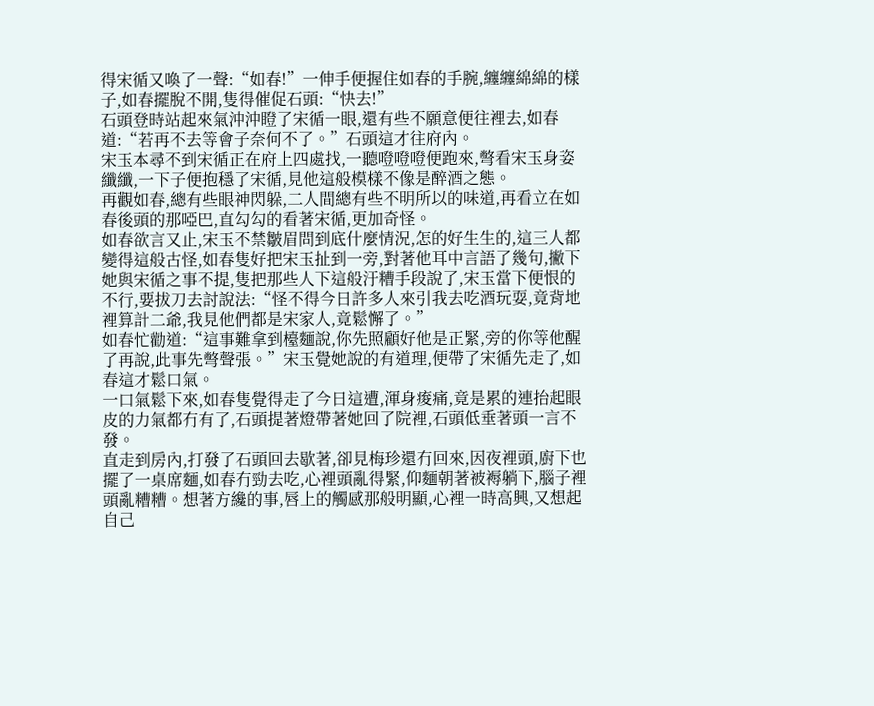得宋循又喚了一聲:“如春!”一伸手便握住如春的手腕,纏纏綿綿的樣子,如春擺脫不開,隻得催促石頭:“快去!”
石頭登時站起來氣沖沖瞪了宋循一眼,還有些不願意便往裡去,如春道:“若再不去等會子奈何不了。”石頭這才往府內。
宋玉本尋不到宋循正在府上四處找,一聽噔噔噔便跑來,彆看宋玉身姿纖纖,一下子便抱穩了宋循,見他這般模樣不像是醉酒之態。
再觀如春,總有些眼神閃躲,二人間總有些不明所以的味道,再看立在如春後頭的那啞巴,直勾勾的看著宋循,更加奇怪。
如春欲言又止,宋玉不禁皺眉問到底什麼情況,怎的好生生的,這三人都變得這般古怪,如春隻好把宋玉扯到一旁,對著他耳中言語了幾句,撇下她與宋循之事不提,隻把那些人下這般汙糟手段說了,宋玉當下便恨的不行,要拔刀去討說法:“怪不得今日許多人來引我去吃酒玩耍,竟背地裡算計二爺,我見他們都是宋家人,竟鬆懈了。”
如春忙勸道:“這事難拿到檯麵說,你先照顧好他是正緊,旁的你等他醒了再說,此事先彆聲張。”宋玉覺她說的有道理,便帶了宋循先走了,如春這才鬆口氣。
一口氣鬆下來,如春隻覺得走了今日這遭,渾身痠痛,竟是累的連抬起眼皮的力氣都冇有了,石頭提著燈帶著她回了院裡,石頭低垂著頭一言不發。
直走到房內,打發了石頭回去歇著,卻見梅珍還冇回來,因夜裡頭,廚下也擺了一桌席麵,如春冇勁去吃,心裡頭亂得緊,仰麵朝著被褥躺下,腦子裡頭亂糟糟。想著方纔的事,唇上的觸感那般明顯,心裡一時高興,又想起自己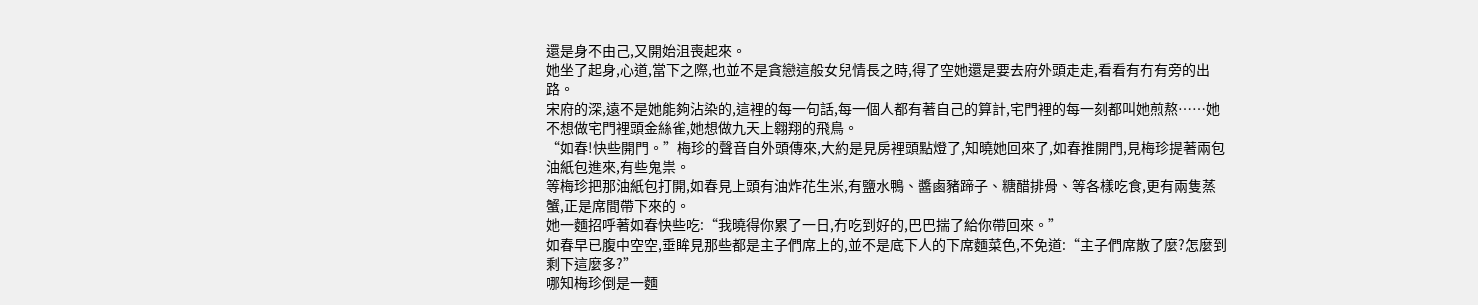還是身不由己,又開始沮喪起來。
她坐了起身,心道,當下之際,也並不是貪戀這般女兒情長之時,得了空她還是要去府外頭走走,看看有冇有旁的出路。
宋府的深,遠不是她能夠沾染的,這裡的每一句話,每一個人都有著自己的算計,宅門裡的每一刻都叫她煎熬……她不想做宅門裡頭金絲雀,她想做九天上翱翔的飛鳥。
“如春!快些開門。”梅珍的聲音自外頭傳來,大約是見房裡頭點燈了,知曉她回來了,如春推開門,見梅珍提著兩包油紙包進來,有些鬼祟。
等梅珍把那油紙包打開,如春見上頭有油炸花生米,有鹽水鴨、醬鹵豬蹄子、糖醋排骨、等各樣吃食,更有兩隻蒸蟹,正是席間帶下來的。
她一麵招呼著如春快些吃:“我曉得你累了一日,冇吃到好的,巴巴揣了給你帶回來。”
如春早已腹中空空,垂眸見那些都是主子們席上的,並不是底下人的下席麵菜色,不免道:“主子們席散了麼?怎麼到剩下這麼多?”
哪知梅珍倒是一麵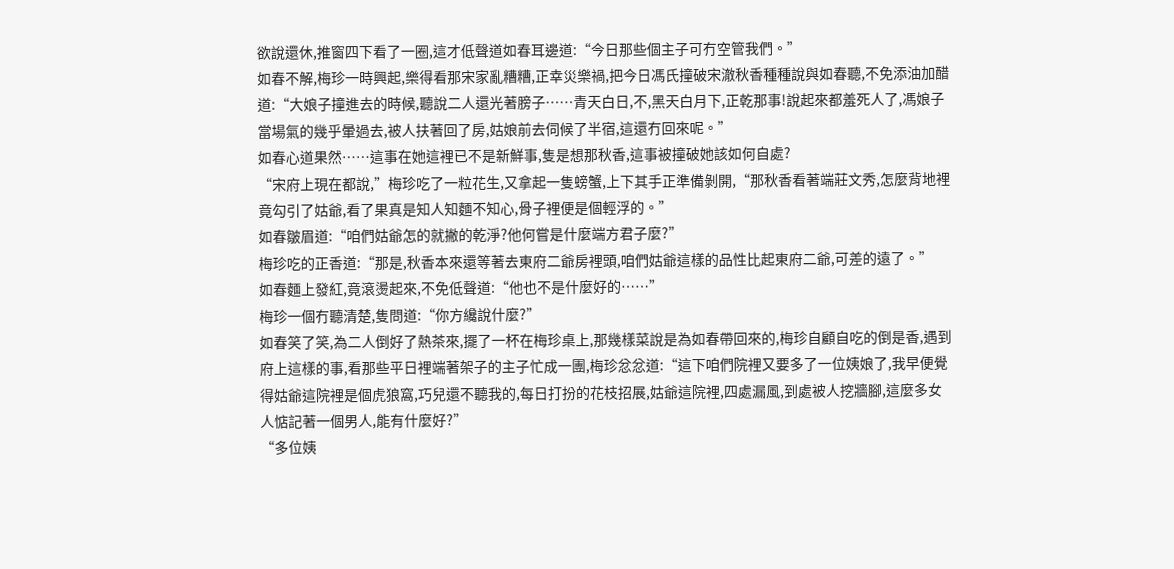欲說還休,推窗四下看了一圈,這才低聲道如春耳邊道:“今日那些個主子可冇空管我們。”
如春不解,梅珍一時興起,樂得看那宋家亂糟糟,正幸災樂禍,把今日馮氏撞破宋澈秋香種種說與如春聽,不免添油加醋道:“大娘子撞進去的時候,聽說二人還光著膀子……青天白日,不,黑天白月下,正乾那事!說起來都羞死人了,馮娘子當場氣的幾乎暈過去,被人扶著回了房,姑娘前去伺候了半宿,這還冇回來呢。”
如春心道果然……這事在她這裡已不是新鮮事,隻是想那秋香,這事被撞破她該如何自處?
“宋府上現在都說,”梅珍吃了一粒花生,又拿起一隻螃蟹,上下其手正準備剝開,“那秋香看著端莊文秀,怎麼背地裡竟勾引了姑爺,看了果真是知人知麵不知心,骨子裡便是個輕浮的。”
如春皺眉道:“咱們姑爺怎的就撇的乾淨?他何嘗是什麼端方君子麼?”
梅珍吃的正香道:“那是,秋香本來還等著去東府二爺房裡頭,咱們姑爺這樣的品性比起東府二爺,可差的遠了。”
如春麵上發紅,竟滾燙起來,不免低聲道:“他也不是什麼好的……”
梅珍一個冇聽清楚,隻問道:“你方纔說什麼?”
如春笑了笑,為二人倒好了熱茶來,擺了一杯在梅珍桌上,那幾樣菜說是為如春帶回來的,梅珍自顧自吃的倒是香,遇到府上這樣的事,看那些平日裡端著架子的主子忙成一團,梅珍忿忿道:“這下咱們院裡又要多了一位姨娘了,我早便覺得姑爺這院裡是個虎狼窩,巧兒還不聽我的,每日打扮的花枝招展,姑爺這院裡,四處漏風,到處被人挖牆腳,這麼多女人惦記著一個男人,能有什麼好?”
“多位姨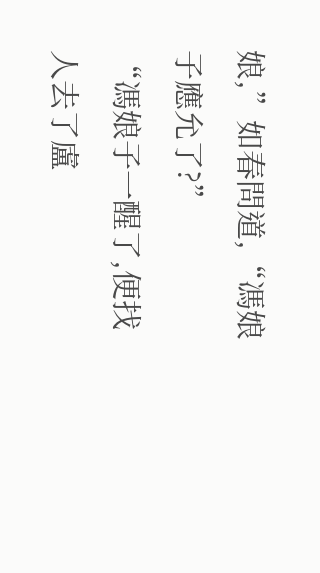娘,”如春問道,“馮娘子應允了?”
“馮娘子一醒了,便找人去了盧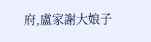府,盧家謝大娘子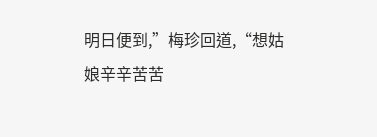明日便到,”梅珍回道,“想姑娘辛辛苦苦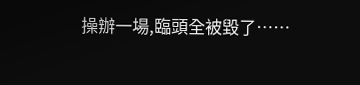操辦一場,臨頭全被毀了……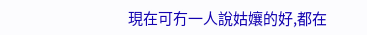現在可冇一人說姑孃的好,都在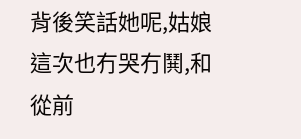背後笑話她呢,姑娘這次也冇哭冇鬨,和從前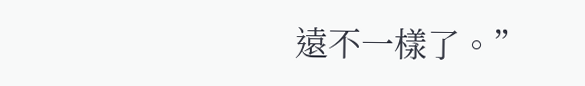遠不一樣了。”